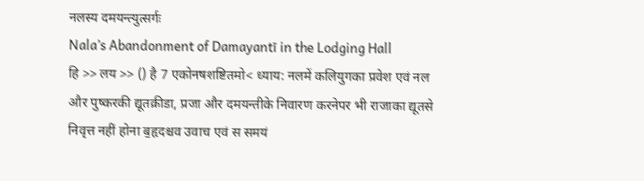नलस्य दमयन्त्युत्सर्गः
Nala’s Abandonment of Damayantī in the Lodging Hall
हि >> लय >> () है 7 एकोनषशष्टितमो< ध्याय: नलमें कलियुगका प्रवेश एवं नल और पुष्करकी द्यूतक्रीडा, प्रजा और दमयन्तीके निवारण करनेपर भी राजाका द्यूतसे निवृत्त नहीं होना ब॒हृदश्चव उवाच एवं स समयं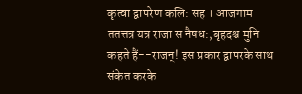कृत्वा द्वापरेण कलि: सह । आजगाम ततत्तत्र यत्र राजा स नैषध:,बृहदश्च मुनि कहते हैं--राजन्! इस प्रकार द्वापरके साथ संकेत करके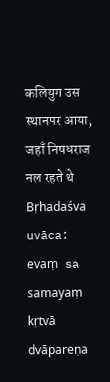कलियुग उस स्थानपर आया, जहाँ निषधराज नल रहते थे
Bṛhadaśva uvāca: evaṃ sa samayaṃ kṛtvā dvāpareṇa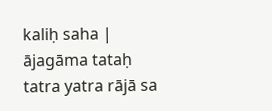kaliḥ saha | ājagāma tataḥ tatra yatra rājā sa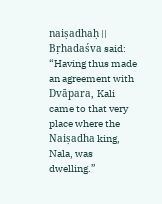naiṣadhaḥ ||
Bṛhadaśva said: “Having thus made an agreement with Dvāpara, Kali came to that very place where the Naiṣadha king, Nala, was dwelling.”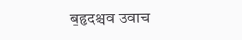ब॒हृदश्चव उवाच